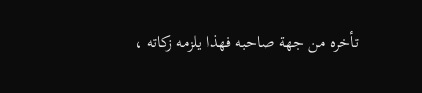تأخره من جهة صاحبه فهذا يلزمه زكاته ،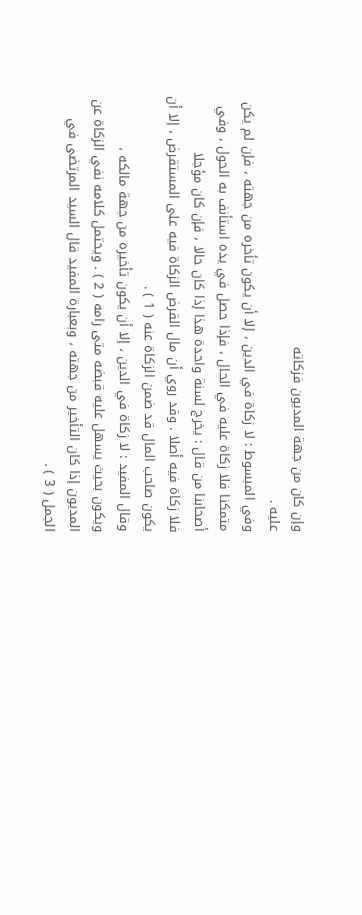وإن كان من جهة المديون فزكاته
عليه .
وفي المبسوط : لا زكاة في الدين ، إلا أن يكون تأخره من جهته ، فإن لم يكن
متمكنا فلا زكاة عليه في الحال ، فإذا حصل في يده استأنف به الحول ، وفي
أصحابنا من قال : يخرج لسنة واحدة هذا إذا كان حالا ، فإن كان مؤجلا
فلا زكاة فيه أصلا . وقد روي أن مال القرض الزكاة فيه على المستقرض ، إلا أن
يكون صاحب المال قد ضمن الزكاة عنه ( 1 ) .
وقال المفيد : لا زكاة في الدين ، إلا أن يكون تأخيره من جهة مالكه ،
ويكون بحيث يسهل عليه قبضه متى رامه ( 2 ) . ويحتمل كلامه نفي الزكاة عن
المديون إذا كان التأخير من جهته ، وبعبارة المفيد قال السيد المرتضى في
الجمل ( 3 ) .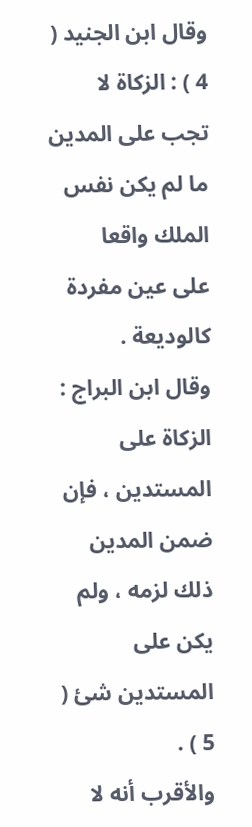وقال ابن الجنيد ( 4 ) : الزكاة لا تجب على المدين ما لم يكن نفس الملك واقعا
على عين مفردة كالوديعة .
وقال ابن البراج : الزكاة على المستدين ، فإن ضمن المدين ذلك لزمه ، ولم
يكن على المستدين شئ ( 5 ) .
والأقرب أنه لا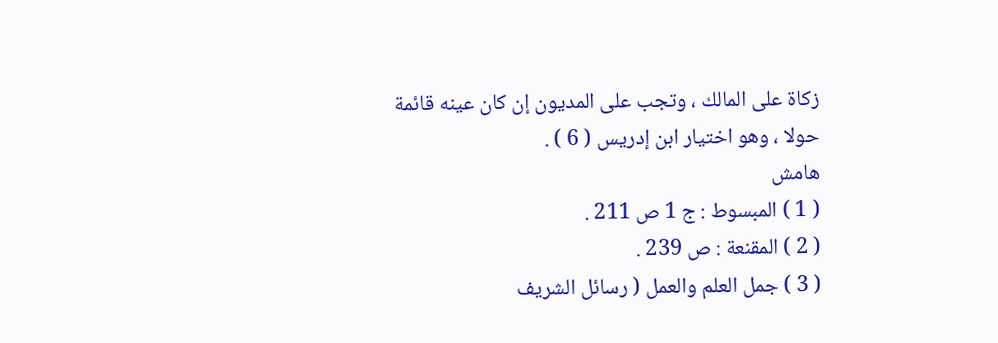زكاة على المالك ، وتجب على المديون إن كان عينه قائمة
حولا ، وهو اختيار ابن إدريس ( 6 ) .
هامش
( 1 ) المبسوط : ج 1 ص 211 .
( 2 ) المقنعة : ص 239 .
( 3 ) جمل العلم والعمل ( رسائل الشريف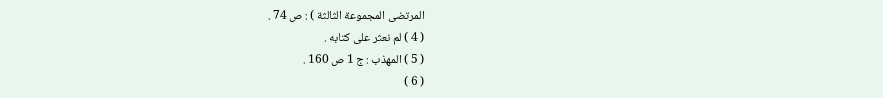المرتضى المجموعة الثالثة ) : ص 74 .
( 4 ) لم نعثر على كتابه .
( 5 ) المهذب : ج 1 ص 160 .
( 6 )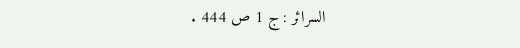السرائر : ج 1 ص 444 .